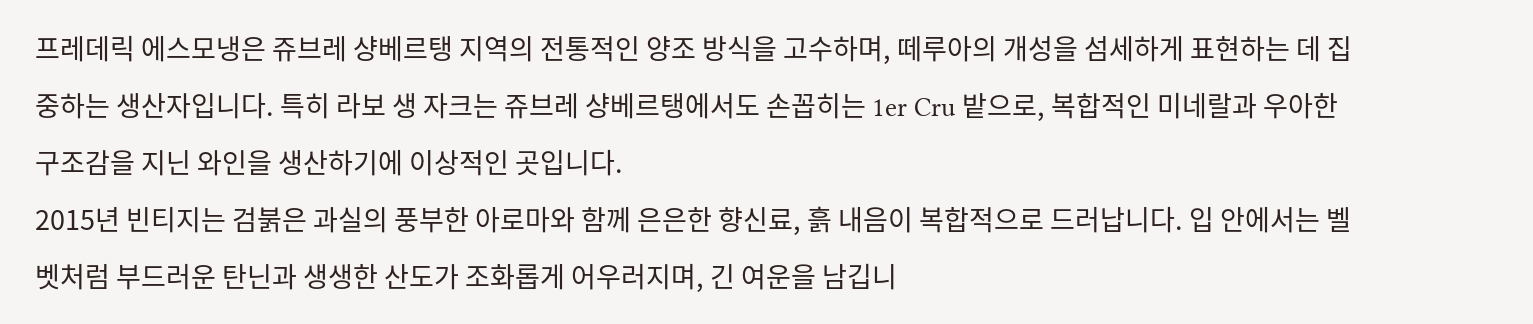프레데릭 에스모냉은 쥬브레 샹베르탱 지역의 전통적인 양조 방식을 고수하며, 떼루아의 개성을 섬세하게 표현하는 데 집중하는 생산자입니다. 특히 라보 생 자크는 쥬브레 샹베르탱에서도 손꼽히는 1er Cru 밭으로, 복합적인 미네랄과 우아한 구조감을 지닌 와인을 생산하기에 이상적인 곳입니다.
2015년 빈티지는 검붉은 과실의 풍부한 아로마와 함께 은은한 향신료, 흙 내음이 복합적으로 드러납니다. 입 안에서는 벨벳처럼 부드러운 탄닌과 생생한 산도가 조화롭게 어우러지며, 긴 여운을 남깁니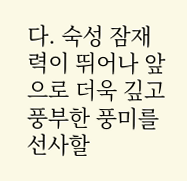다. 숙성 잠재력이 뛰어나 앞으로 더욱 깊고 풍부한 풍미를 선사할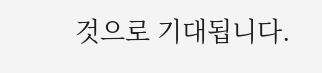것으로 기대됩니다.